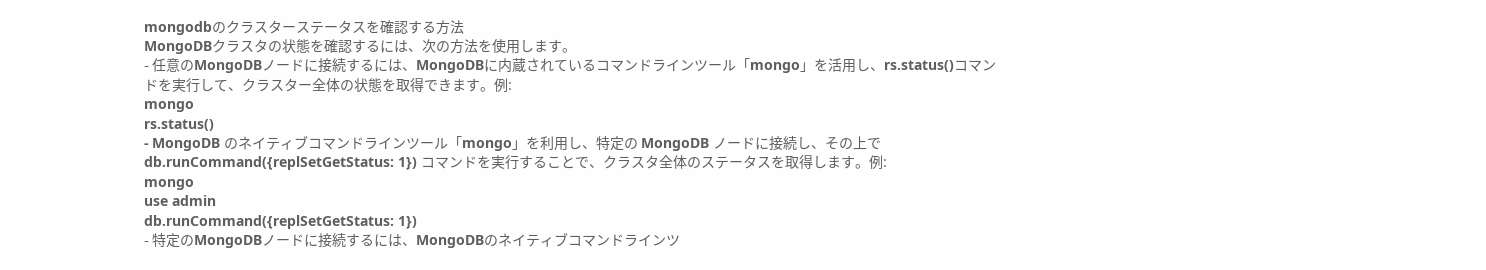mongodbのクラスターステータスを確認する方法
MongoDBクラスタの状態を確認するには、次の方法を使用します。
- 任意のMongoDBノードに接続するには、MongoDBに内蔵されているコマンドラインツール「mongo」を活用し、rs.status()コマンドを実行して、クラスター全体の状態を取得できます。例:
mongo
rs.status()
- MongoDB のネイティブコマンドラインツール「mongo」を利用し、特定の MongoDB ノードに接続し、その上で db.runCommand({replSetGetStatus: 1}) コマンドを実行することで、クラスタ全体のステータスを取得します。例:
mongo
use admin
db.runCommand({replSetGetStatus: 1})
- 特定のMongoDBノードに接続するには、MongoDBのネイティブコマンドラインツ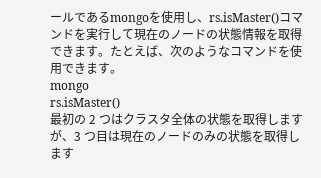ールであるmongoを使用し、rs.isMaster()コマンドを実行して現在のノードの状態情報を取得できます。たとえば、次のようなコマンドを使用できます。
mongo
rs.isMaster()
最初の 2 つはクラスタ全体の状態を取得しますが、3 つ目は現在のノードのみの状態を取得します